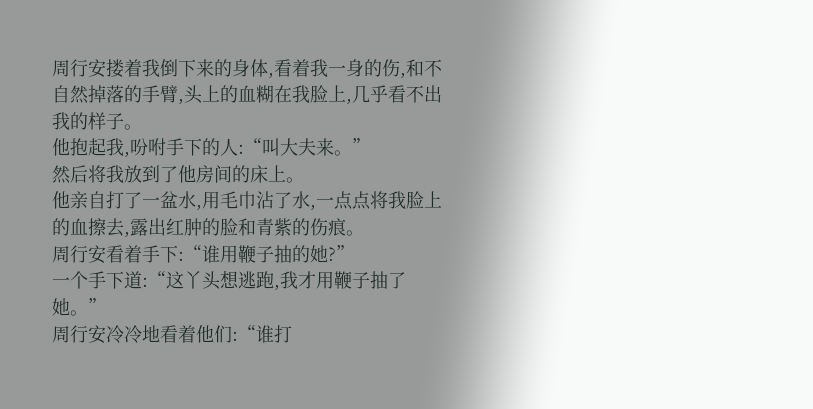周行安搂着我倒下来的身体,看着我一身的伤,和不自然掉落的手臂,头上的血糊在我脸上,几乎看不出我的样子。
他抱起我,吩咐手下的人:“叫大夫来。”
然后将我放到了他房间的床上。
他亲自打了一盆水,用毛巾沾了水,一点点将我脸上的血擦去,露出红肿的脸和青紫的伤痕。
周行安看着手下:“谁用鞭子抽的她?”
一个手下道:“这丫头想逃跑,我才用鞭子抽了她。”
周行安冷冷地看着他们:“谁打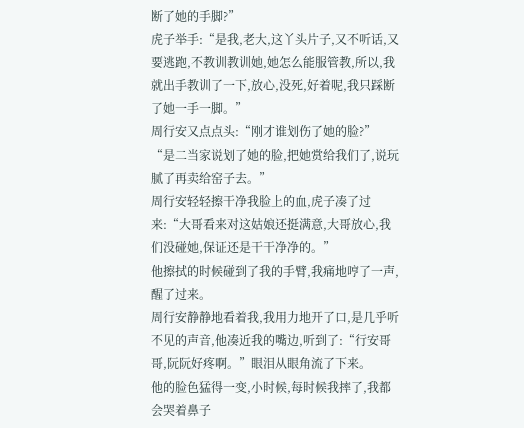断了她的手脚?”
虎子举手:“是我,老大,这丫头片子,又不听话,又要逃跑,不教训教训她,她怎么能服管教,所以,我就出手教训了一下,放心,没死,好着呢,我只踩断了她一手一脚。”
周行安又点点头:“刚才谁划伤了她的脸?”
“是二当家说划了她的脸,把她赏给我们了,说玩腻了再卖给窑子去。”
周行安轻轻擦干净我脸上的血,虎子凑了过来:“大哥看来对这姑娘还挺满意,大哥放心,我们没碰她,保证还是干干净净的。”
他擦拭的时候碰到了我的手臂,我痛地哼了一声,醒了过来。
周行安静静地看着我,我用力地开了口,是几乎听不见的声音,他凑近我的嘴边,听到了:“行安哥哥,阮阮好疼啊。”眼泪从眼角流了下来。
他的脸色猛得一变,小时候,每时候我摔了,我都会哭着鼻子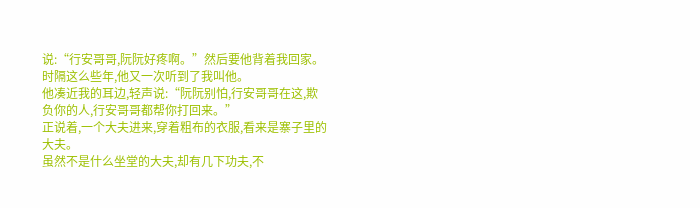说:“行安哥哥,阮阮好疼啊。”然后要他背着我回家。
时隔这么些年,他又一次听到了我叫他。
他凑近我的耳边,轻声说:“阮阮别怕,行安哥哥在这,欺负你的人,行安哥哥都帮你打回来。”
正说着,一个大夫进来,穿着粗布的衣服,看来是寨子里的大夫。
虽然不是什么坐堂的大夫,却有几下功夫,不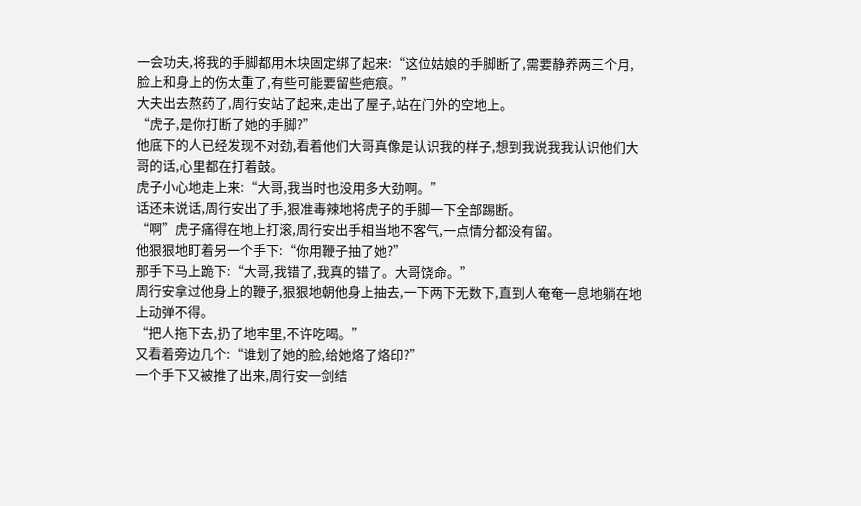一会功夫,将我的手脚都用木块固定绑了起来:“这位姑娘的手脚断了,需要静养两三个月,脸上和身上的伤太重了,有些可能要留些疤痕。”
大夫出去熬药了,周行安站了起来,走出了屋子,站在门外的空地上。
“虎子,是你打断了她的手脚?”
他底下的人已经发现不对劲,看着他们大哥真像是认识我的样子,想到我说我我认识他们大哥的话,心里都在打着鼓。
虎子小心地走上来:“大哥,我当时也没用多大劲啊。”
话还未说话,周行安出了手,狠准毒辣地将虎子的手脚一下全部踢断。
“啊”虎子痛得在地上打滚,周行安出手相当地不客气,一点情分都没有留。
他狠狠地盯着另一个手下:“你用鞭子抽了她?”
那手下马上跪下:“大哥,我错了,我真的错了。大哥饶命。”
周行安拿过他身上的鞭子,狠狠地朝他身上抽去,一下两下无数下,直到人奄奄一息地躺在地上动弹不得。
“把人拖下去,扔了地牢里,不许吃喝。”
又看着旁边几个:“谁划了她的脸,给她烙了烙印?”
一个手下又被推了出来,周行安一剑结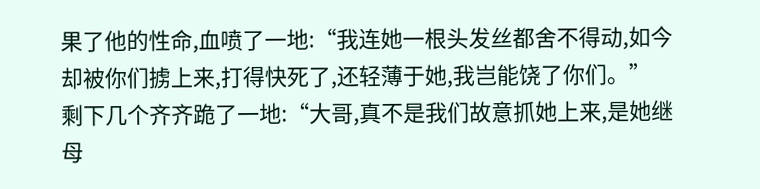果了他的性命,血喷了一地:“我连她一根头发丝都舍不得动,如今却被你们掳上来,打得快死了,还轻薄于她,我岂能饶了你们。”
剩下几个齐齐跪了一地:“大哥,真不是我们故意抓她上来,是她继母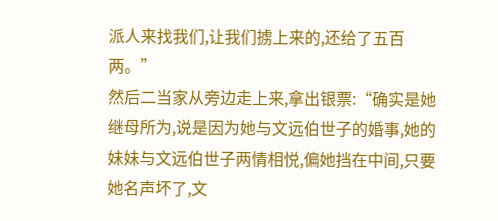派人来找我们,让我们掳上来的,还给了五百两。”
然后二当家从旁边走上来,拿出银票:“确实是她继母所为,说是因为她与文远伯世子的婚事,她的妹妹与文远伯世子两情相悦,偏她挡在中间,只要她名声坏了,文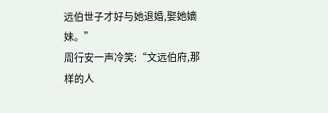远伯世子才好与她退婚,娶她嫡妹。”
周行安一声冷笑:“文远伯府,那样的人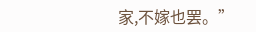家,不嫁也罢。”